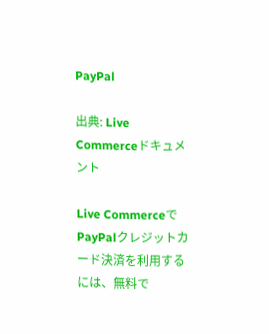PayPal

出典: Live Commerceドキュメント

Live CommerceでPayPalクレジットカード決済を利用するには、無料で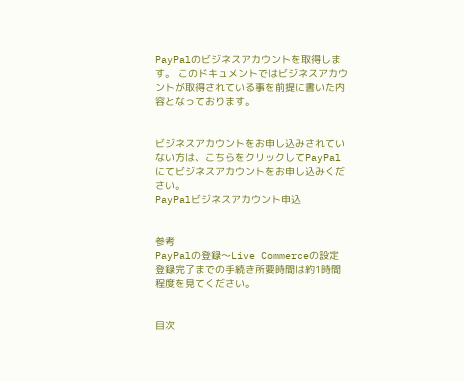PayPalのビジネスアカウントを取得します。 このドキュメントではビジネスアカウントが取得されている事を前提に書いた内容となっております。


ビジネスアカウントをお申し込みされていない方は、こちらをクリックしてPayPalにてビジネスアカウントをお申し込みください。
PayPalビジネスアカウント申込


参考
PayPalの登録〜Live Commerceの設定登録完了までの手続き所要時間は約1時間程度を見てください。


目次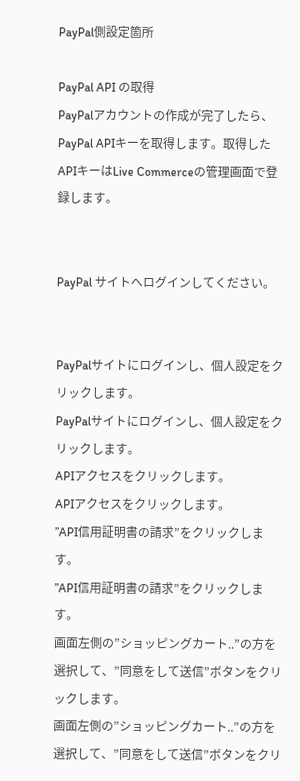PayPal側設定箇所

PayPal API の取得
PayPalアカウントの作成が完了したら、PayPal APIキーを取得します。取得したAPIキーはLive Commerceの管理画面で登録します。


PayPal サイトへログインしてください。


PayPalサイトにログインし、個人設定をクリックします。
PayPalサイトにログインし、個人設定をクリックします。
APIアクセスをクリックします。
APIアクセスをクリックします。
”API信用証明書の請求”をクリックします。
”API信用証明書の請求”をクリックします。
画面左側の”ショッピングカート..”の方を選択して、”同意をして送信”ボタンをクリックします。
画面左側の”ショッピングカート..”の方を選択して、”同意をして送信”ボタンをクリ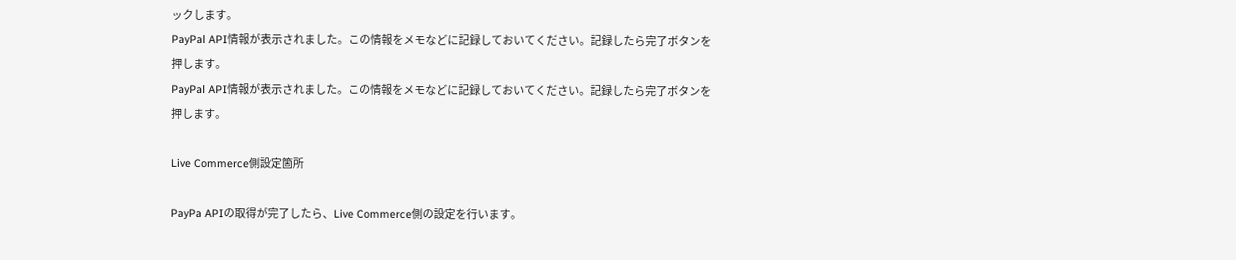ックします。
PayPal API情報が表示されました。この情報をメモなどに記録しておいてください。記録したら完了ボタンを押します。
PayPal API情報が表示されました。この情報をメモなどに記録しておいてください。記録したら完了ボタンを押します。

Live Commerce側設定箇所

PayPa APIの取得が完了したら、Live Commerce側の設定を行います。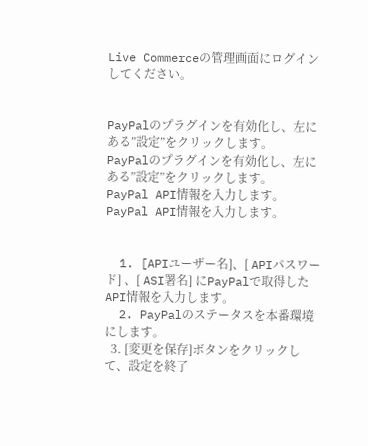Live Commerceの管理画面にログインしてください。


PayPalのプラグインを有効化し、左にある”設定”をクリックします。
PayPalのプラグインを有効化し、左にある”設定”をクリックします。
PayPal API情報を入力します。
PayPal API情報を入力します。


  1. [APIユーザー名]、[ APIパスワード] 、[ ASI署名] にPayPalで取得したAPI情報を入力します。
  2. PayPalのステータスを本番環境にします。
  3. [変更を保存]ボタンをクリックして、設定を終了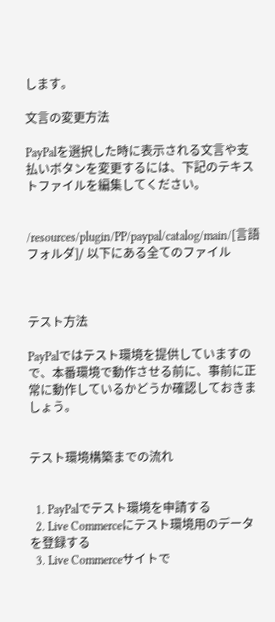します。

文言の変更方法

PayPalを選択した時に表示される文言や支払いボタンを変更するには、下記のテキストファイルを編集してください。


/resources/plugin/PP/paypal/catalog/main/[言語フォルダ]/ 以下にある全てのファイル



テスト方法

PayPalではテスト環境を提供していますので、本番環境で動作させる前に、事前に正常に動作しているかどうか確認しておきましょう。


テスト環境構築までの流れ


  1. PayPalでテスト環境を申請する
  2. Live Commerceにテスト環境用のデータを登録する
  3. Live Commerceサイトで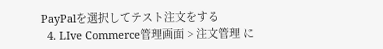PayPalを選択してテスト注文をする
  4. LIve Commerce管理画面 > 注文管理 に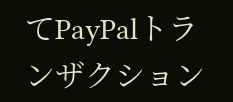てPayPalトランザクション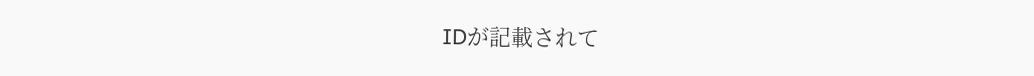IDが記載されて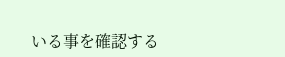いる事を確認する